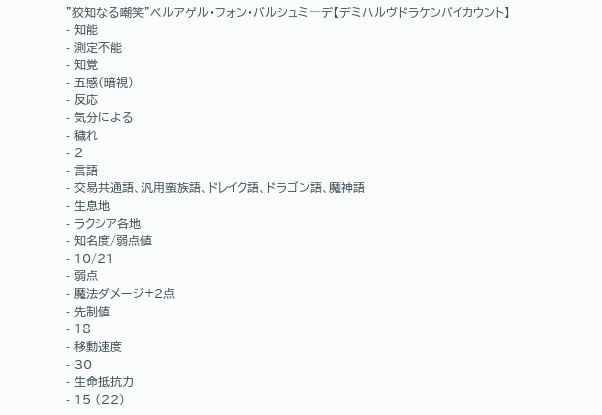”狡知なる嘲笑”ベルアゲル・フォン・バルシュミ―デ【デミハルヴドラケンバイカウント】
- 知能
- 測定不能
- 知覚
- 五感(暗視)
- 反応
- 気分による
- 穢れ
- 2
- 言語
- 交易共通語、汎用蛮族語、ドレイク語、ドラゴン語、魔神語
- 生息地
- ラクシア各地
- 知名度/弱点値
- 10/21
- 弱点
- 魔法ダメージ+2点
- 先制値
- 18
- 移動速度
- 30
- 生命抵抗力
- 15 (22)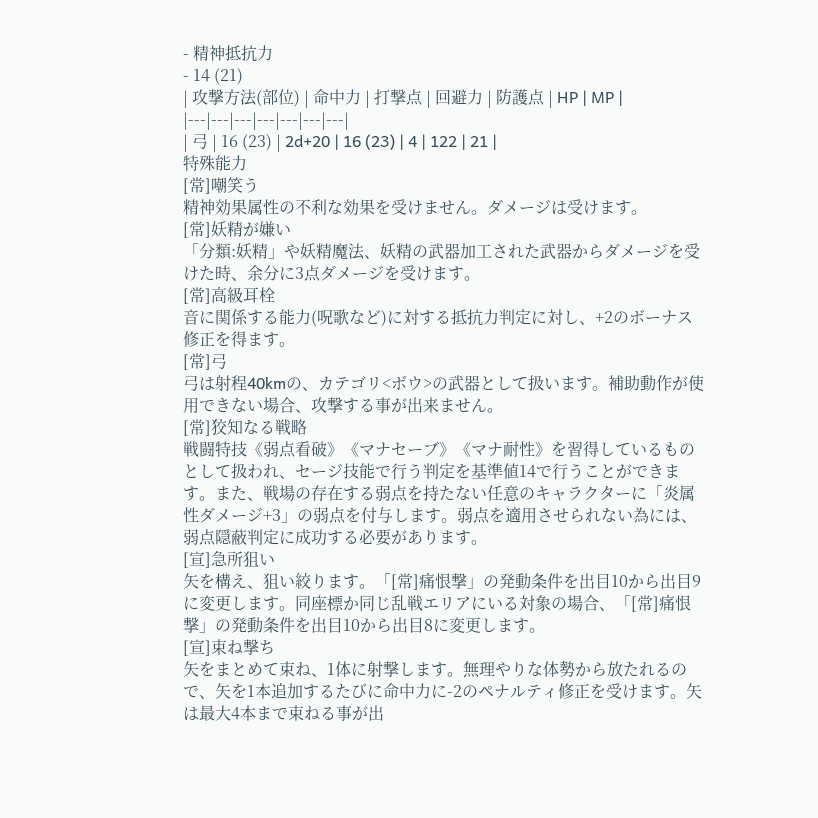- 精神抵抗力
- 14 (21)
| 攻撃方法(部位) | 命中力 | 打撃点 | 回避力 | 防護点 | HP | MP |
|---|---|---|---|---|---|---|
| 弓 | 16 (23) | 2d+20 | 16 (23) | 4 | 122 | 21 |
特殊能力
[常]嘲笑う
精神効果属性の不利な効果を受けません。ダメージは受けます。
[常]妖精が嫌い
「分類:妖精」や妖精魔法、妖精の武器加工された武器からダメージを受けた時、余分に3点ダメージを受けます。
[常]高級耳栓
音に関係する能力(呪歌など)に対する抵抗力判定に対し、+2のボーナス修正を得ます。
[常]弓
弓は射程40kmの、カテゴリ<ボウ>の武器として扱います。補助動作が使用できない場合、攻撃する事が出来ません。
[常]狡知なる戦略
戦闘特技《弱点看破》《マナセーブ》《マナ耐性》を習得しているものとして扱われ、セージ技能で行う判定を基準値14で行うことができます。また、戦場の存在する弱点を持たない任意のキャラクターに「炎属性ダメージ+3」の弱点を付与します。弱点を適用させられない為には、弱点隠蔽判定に成功する必要があります。
[宣]急所狙い
矢を構え、狙い絞ります。「[常]痛恨撃」の発動条件を出目10から出目9に変更します。同座標か同じ乱戦エリアにいる対象の場合、「[常]痛恨撃」の発動条件を出目10から出目8に変更します。
[宣]束ね撃ち
矢をまとめて束ね、1体に射撃します。無理やりな体勢から放たれるので、矢を1本追加するたびに命中力に-2のペナルティ修正を受けます。矢は最大4本まで束ねる事が出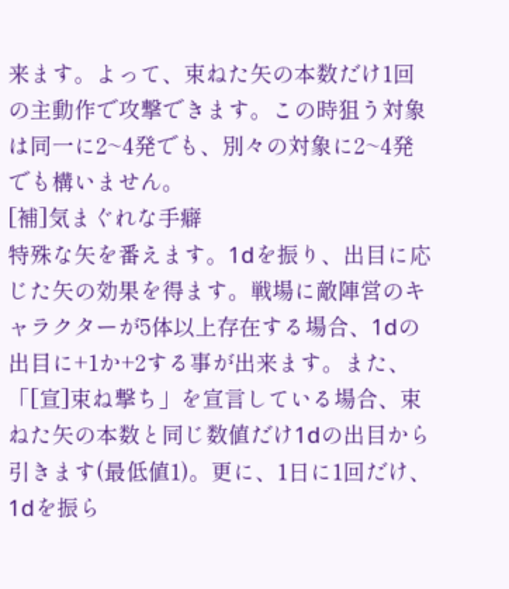来ます。よって、束ねた矢の本数だけ1回の主動作で攻撃できます。この時狙う対象は同一に2~4発でも、別々の対象に2~4発でも構いません。
[補]気まぐれな手癖
特殊な矢を番えます。1dを振り、出目に応じた矢の効果を得ます。戦場に敵陣営のキャラクターが5体以上存在する場合、1dの出目に+1か+2する事が出来ます。また、「[宣]束ね撃ち」を宣言している場合、束ねた矢の本数と同じ数値だけ1dの出目から引きます(最低値1)。更に、1日に1回だけ、1dを振ら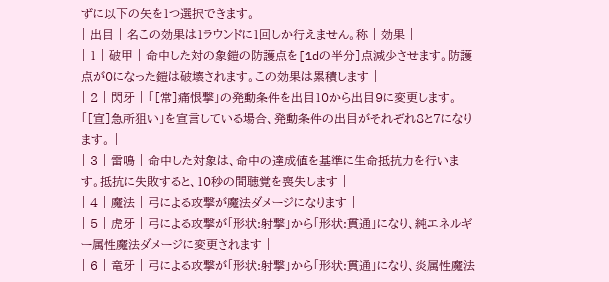ずに以下の矢を1つ選択できます。
| 出目 | 名この効果は1ラウンドに1回しか行えません。称 | 効果 |
| 1 | 破甲 | 命中した対の象鎧の防護点を[1dの半分]点減少させます。防護点が0になった鎧は破壊されます。この効果は累積します |
| 2 | 閃牙 | 「[常]痛恨撃」の発動条件を出目10から出目9に変更します。「[宣]急所狙い」を宣言している場合、発動条件の出目がそれぞれ8と7になります。 |
| 3 | 雷鳴 | 命中した対象は、命中の達成値を基準に生命抵抗力を行います。抵抗に失敗すると、10秒の間聴覚を喪失します |
| 4 | 魔法 | 弓による攻撃が魔法ダメージになります |
| 5 | 虎牙 | 弓による攻撃が「形状:射撃」から「形状:貫通」になり、純エネルギー属性魔法ダメージに変更されます |
| 6 | 竜牙 | 弓による攻撃が「形状:射撃」から「形状:貫通」になり、炎属性魔法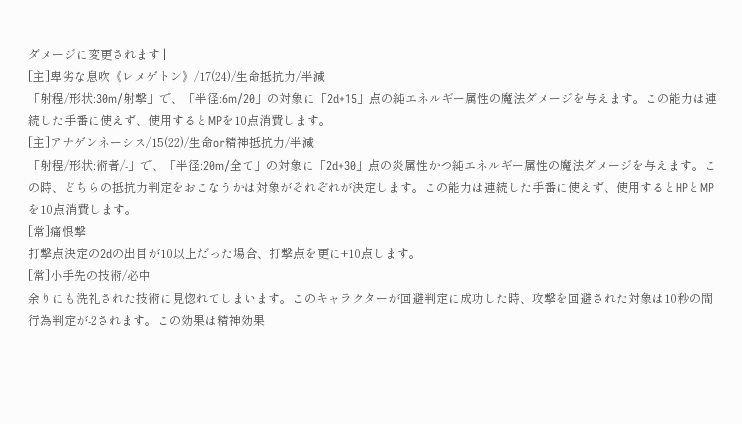ダメージに変更されます |
[主]卑劣な息吹《レメゲトン》/17(24)/生命抵抗力/半減
「射程/形状:30m/射撃」で、「半径:6m/20」の対象に「2d+15」点の純エネルギー属性の魔法ダメージを与えます。この能力は連続した手番に使えず、使用するとMPを10点消費します。
[主]アナゲンネーシス/15(22)/生命or精神抵抗力/半減
「射程/形状:術者/-」で、「半径:20m/全て」の対象に「2d+30」点の炎属性かつ純エネルギー属性の魔法ダメージを与えます。この時、どちらの抵抗力判定をおこなうかは対象がそれぞれが決定します。この能力は連続した手番に使えず、使用するとHPとMPを10点消費します。
[常]痛恨撃
打撃点決定の2dの出目が10以上だった場合、打撃点を更に+10点します。
[常]小手先の技術/必中
余りにも洗礼された技術に見惚れてしまいます。このキャラクターが回避判定に成功した時、攻撃を回避された対象は10秒の間行為判定が-2されます。この効果は精神効果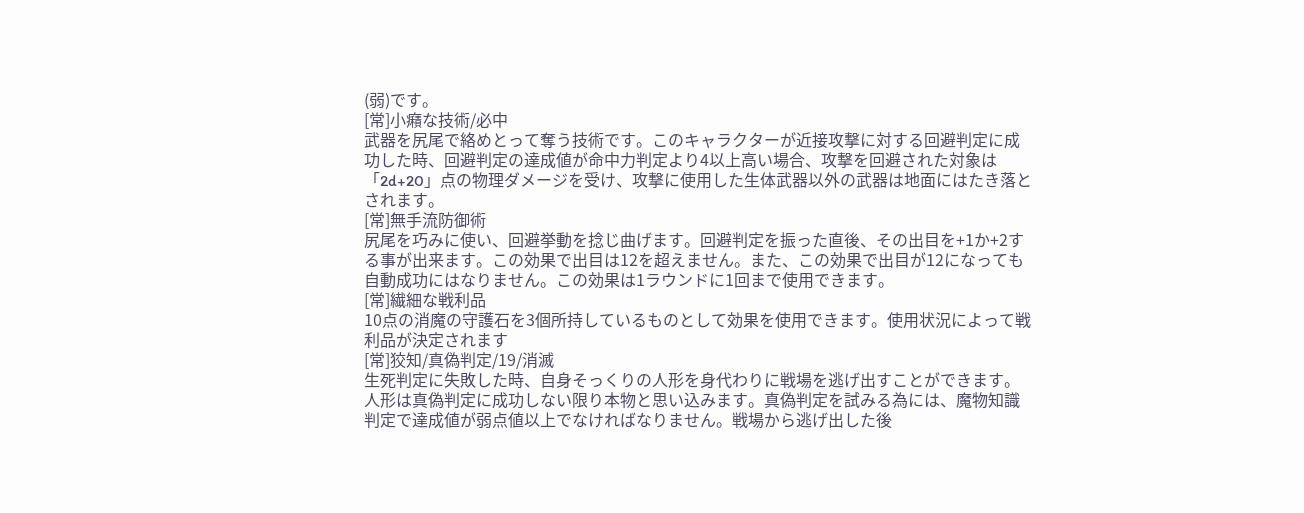(弱)です。
[常]小癪な技術/必中
武器を尻尾で絡めとって奪う技術です。このキャラクターが近接攻撃に対する回避判定に成功した時、回避判定の達成値が命中力判定より4以上高い場合、攻撃を回避された対象は「2d+20」点の物理ダメージを受け、攻撃に使用した生体武器以外の武器は地面にはたき落とされます。
[常]無手流防御術
尻尾を巧みに使い、回避挙動を捻じ曲げます。回避判定を振った直後、その出目を+1か+2する事が出来ます。この効果で出目は12を超えません。また、この効果で出目が12になっても自動成功にはなりません。この効果は1ラウンドに1回まで使用できます。
[常]繊細な戦利品
10点の消魔の守護石を3個所持しているものとして効果を使用できます。使用状況によって戦利品が決定されます
[常]狡知/真偽判定/19/消滅
生死判定に失敗した時、自身そっくりの人形を身代わりに戦場を逃げ出すことができます。人形は真偽判定に成功しない限り本物と思い込みます。真偽判定を試みる為には、魔物知識判定で達成値が弱点値以上でなければなりません。戦場から逃げ出した後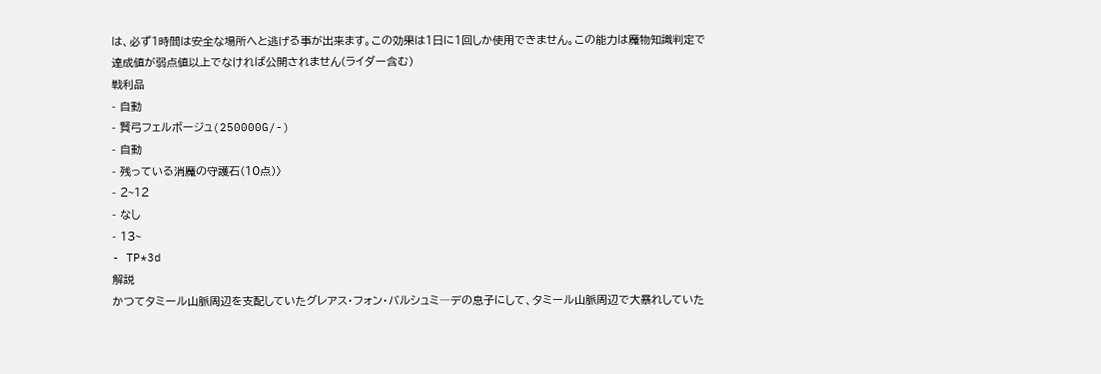は、必ず1時間は安全な場所へと逃げる事が出来ます。この効果は1日に1回しか使用できません。この能力は魔物知識判定で達成値が弱点値以上でなければ公開されません(ライダー含む)
戦利品
- 自動
- 賢弓フェルボージュ(250000G/-)
- 自動
- 残っている消魔の守護石(10点)〉
- 2~12
- なし
- 13~
- TP*3d
解説
かつてタミール山脈周辺を支配していたグレアス・フォン・バルシュミ―デの息子にして、タミール山脈周辺で大暴れしていた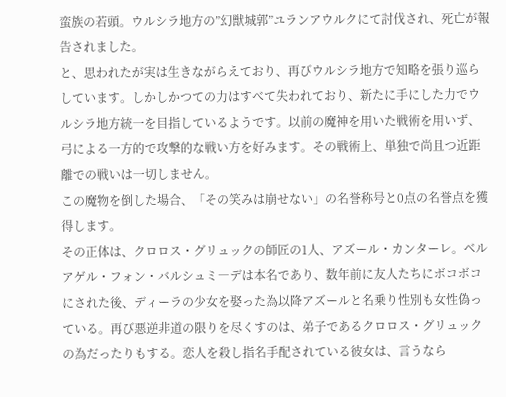蛮族の若頭。ウルシラ地方の”幻獣城郭”ユランアウルクにて討伐され、死亡が報告されました。
と、思われたが実は生きながらえており、再びウルシラ地方で知略を張り巡らしています。しかしかつての力はすべて失われており、新たに手にした力でウルシラ地方統一を目指しているようです。以前の魔神を用いた戦術を用いず、弓による一方的で攻撃的な戦い方を好みます。その戦術上、単独で尚且つ近距離での戦いは一切しません。
この魔物を倒した場合、「その笑みは崩せない」の名誉称号と0点の名誉点を獲得します。
その正体は、クロロス・グリュックの師匠の1人、アズール・カンターレ。ベルアゲル・フォン・バルシュミ―デは本名であり、数年前に友人たちにボコボコにされた後、ディーラの少女を娶った為以降アズールと名乗り性別も女性偽っている。再び悪逆非道の限りを尽くすのは、弟子であるクロロス・グリュックの為だったりもする。恋人を殺し指名手配されている彼女は、言うなら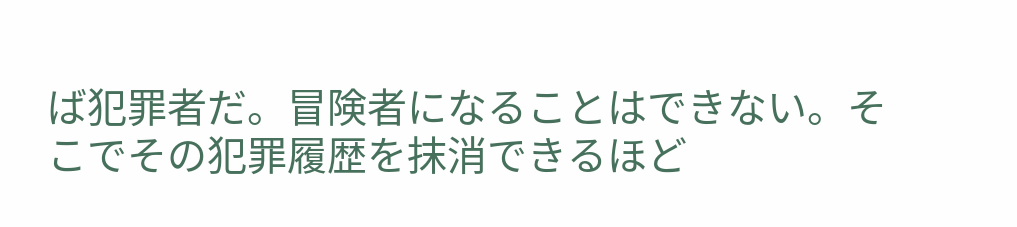ば犯罪者だ。冒険者になることはできない。そこでその犯罪履歴を抹消できるほど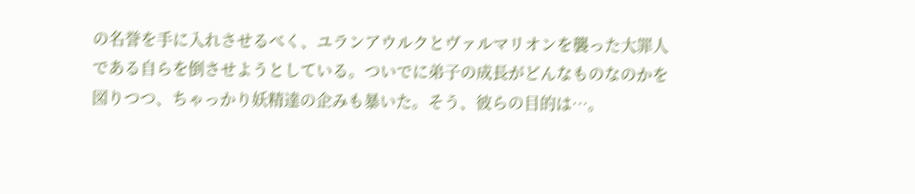の名誉を手に入れさせるべく、ユランアウルクとヴァルマリオンを襲った大罪人である自らを倒させようとしている。ついでに弟子の成長がどんなものなのかを図りつつ、ちゃっかり妖精達の企みも暴いた。そう、彼らの目的は…。